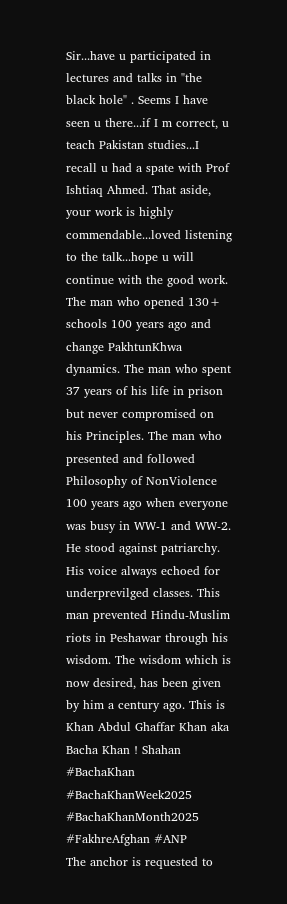Sir...have u participated in lectures and talks in "the black hole" . Seems I have seen u there...if I m correct, u teach Pakistan studies...I recall u had a spate with Prof Ishtiaq Ahmed. That aside, your work is highly commendable...loved listening to the talk...hope u will continue with the good work.
The man who opened 130+ schools 100 years ago and change PakhtunKhwa dynamics. The man who spent 37 years of his life in prison but never compromised on his Principles. The man who presented and followed Philosophy of NonViolence 100 years ago when everyone was busy in WW-1 and WW-2. He stood against patriarchy. His voice always echoed for underprevilged classes. This man prevented Hindu-Muslim riots in Peshawar through his wisdom. The wisdom which is now desired, has been given by him a century ago. This is Khan Abdul Ghaffar Khan aka Bacha Khan ! Shahan #BachaKhan #BachaKhanWeek2025 #BachaKhanMonth2025 #FakhreAfghan #ANP
The anchor is requested to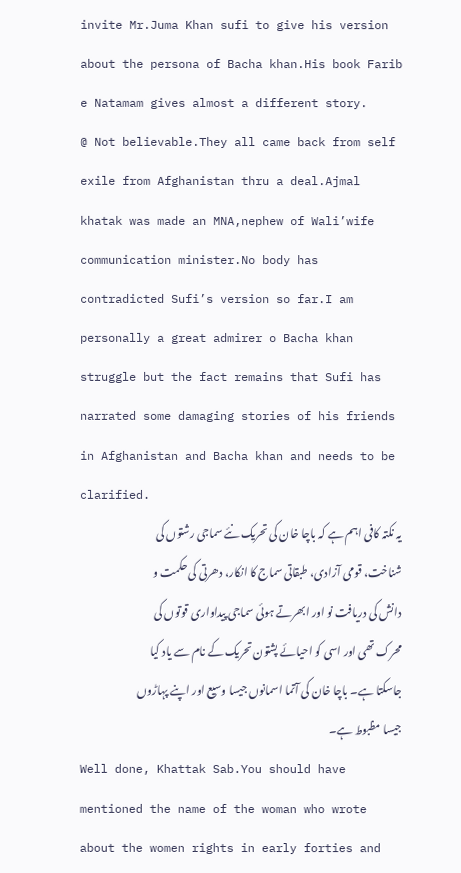invite Mr.Juma Khan sufi to give his version about the persona of Bacha khan.His book Farib e Natamam gives almost a different story.
@ Not believable.They all came back from self exile from Afghanistan thru a deal.Ajmal khatak was made an MNA,nephew of Wali’wife communication minister.No body has contradicted Sufi’s version so far.I am personally a great admirer o Bacha khan struggle but the fact remains that Sufi has narrated some damaging stories of his friends in Afghanistan and Bacha khan and needs to be clarified.
یہ نکتہ کافی اہم ہے کہ باچا خان کی تحریک نئے سماجی رشتوں کی شناخت، قومی آزادی، طبقاتی سماج کا انکار، دھرتی کی حکمت و دانش کی دریافت نو اور ابھرتے ہوئی سماجی پیداواری قوتوں کی محرک تھی اور اسی کو احیائے پشتون تحریک کے نام سے یاد کیا جاسکتا ہے۔ باچا خان کی آتما اسمانوں جیسا وسیع اور اپنے پہاڑوں جیسا مظبوط ہے۔
Well done, Khattak Sab.You should have mentioned the name of the woman who wrote about the women rights in early forties and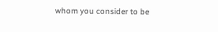whom you consider to be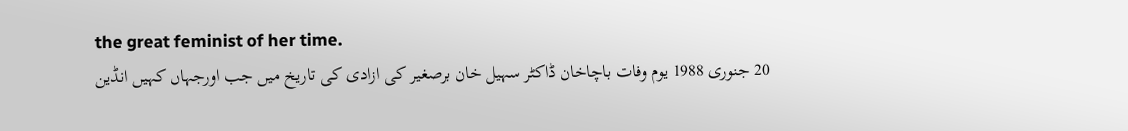the great feminist of her time.
20 جنوری 1988 یوم وفات باچاخان ڈاکٹر سہیل خان برصغیر کی ازادی کی تاریخ میں جب اورجہاں کہیں انڈین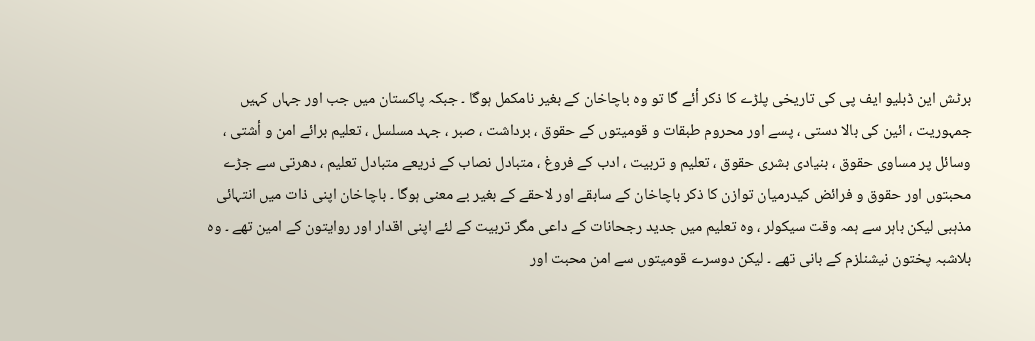برٹش این ڈبلیو ایف پی کی تاریخی پلڑے کا ذکر أئے گا تو وہ باچاخان کے بغیر نامکمل ہوگا ۔ جبکہ پاکستان میں جب اور جہاں کہیں جمہوریت ، ائین کی بالا دستی ، پسے اور محروم طبقات و قومیتوں کے حقوق ، برداشت ، صبر ، جہد مسلسل ، تعلیم برائے امن و أشتی ، وسائل پر مساوی حقوق ، بنیادی بشری حقوق ، تعلیم و تربیت ، ادب کے فروغ ، متبادل نصاب کے ذریعے متبادل تعلیم ، دھرتی سے جڑے محبتوں اور حقوق و فرائض کیدرمیان توازن کا ذکر باچاخان کے سابقے اور لاحقے کے بغیر بے معنی ہوگا ۔ باچاخان اپنی ذات میں انتہائی مذہبی لیکن باہر سے ہمہ وقت سیکولر ، وہ تعلیم میں جدید رجحانات کے داعی مگر تربیت کے لئے اپنی اقدار اور روایتون کے امین تھے ۔ وہ بلاشبہ پختون نیشنلزم کے بانی تھے ۔ لیکن دوسرے قومیتوں سے امن محبت اور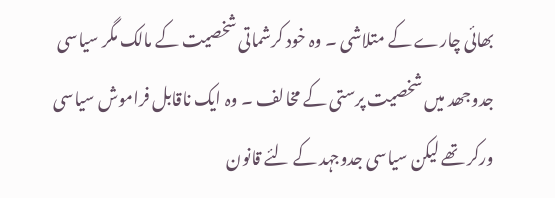بھائی چارے کے متلاشی ۔ وہ خود کرشماتی شخصیت کے مالک مگر سیاسی جدوجھد میں شخصیت پرستی کے مخالف ۔ وہ ایک ناقابل فراموش سیاسی ورکر تھے لیکن سیاسی جدوجہد کے لئے قانون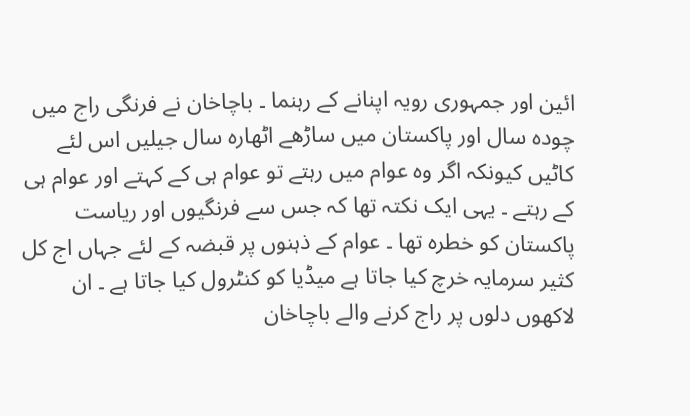ائین اور جمہوری رویہ اپنانے کے رہنما ۔ باچاخان نے فرنگی راج میں چودہ سال اور پاکستان میں ساڑھے اٹھارہ سال جیلیں اس لئے کاٹیں کیونکہ اگر وہ عوام میں رہتے تو عوام ہی کے کہتے اور عوام ہی کے رہتے ۔ یہی ایک نکتہ تھا کہ جس سے فرنگیوں اور ریاست پاکستان کو خطرہ تھا ۔ عوام کے ذہنوں پر قبضہ کے لئے جہاں اج کل کثیر سرمایہ خرچ کیا جاتا ہے میڈیا کو کنٹرول کیا جاتا ہے ۔ ان لاکھوں دلوں پر راج کرنے والے باچاخان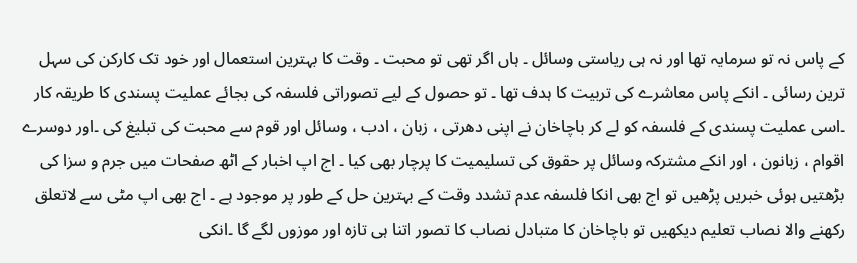کے پاس نہ تو سرمایہ تھا اور نہ ہی ریاستی وسائل ۔ ہاں اگر تھی تو محبت ۔ وقت کا بہترین استعمال اور خود تک کارکن کی سہل ترین رسائی ۔ انکے پاس معاشرے کی تربیت کا ہدف تھا ۔ تو حصول کے لیے تصوراتی فلسفہ کی بجائے عملیت پسندی کا طریقہ کار ۔اسی عملیت پسندی کے فلسفہ کو لے کر باچاخان نے اپنی دھرتی ، زبان ، ادب ، وسائل اور قوم سے محبت کی تبلیغ کی ۔اور دوسرے اقوام ، زبانون ، اور انکے مشترکہ وسائل پر حقوق کی تسلیمیت کا پرچار بھی کیا ۔ اج اپ اخبار کے اٹھ صفحات میں جرم و سزا کی بڑھتیں ہوئی خبریں پڑھیں تو اج بھی انکا فلسفہ عدم تشدد وقت کے بہترین حل کے طور پر موجود ہے ۔ اج بھی اپ مٹی سے لاتعلق رکھنے والا نصاب تعلیم دیکھیں تو باچاخان کا متبادل نصاب کا تصور اتنا ہی تازہ اور موزوں لگے گا ۔انکی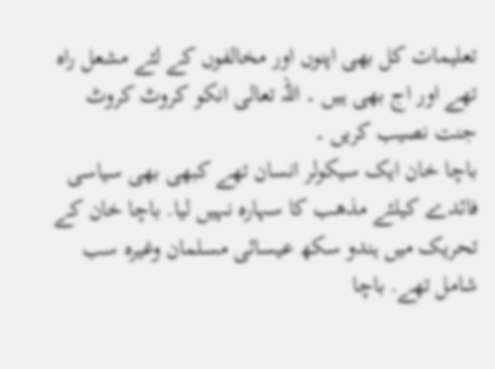تعلیمات کل بھی اپنوں اور مخالفوں کے لئے مشعل راہ تھے اور اج بھی ہیں ۔ اللہ تعالی انکو کروٹ کروٹ جنت نصیب کریں ۔
باچا خان ایک سیکولر انسان تھے کبھی بھی سیاسی فائدے کیلئے مذھب کا سہارہ نہیں لیا. باچا خان کے تحریک میں ہندو سکھ عیسائی مسلمان وغیرہ سب شامل تھے. باچا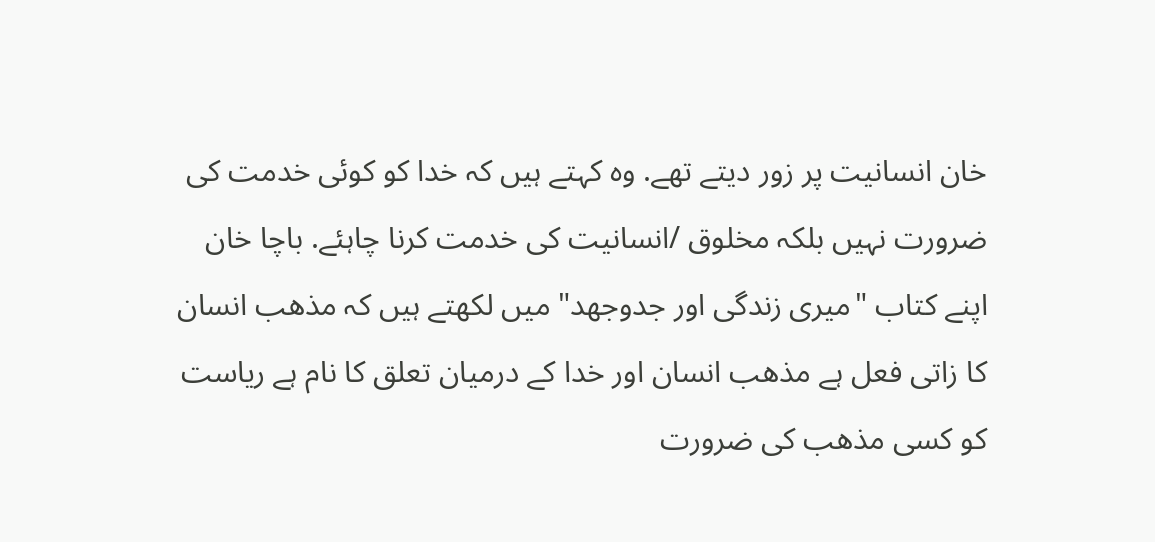خان انسانیت پر زور دیتے تھے. وہ کہتے ہیں کہ خدا کو کوئی خدمت کی ضرورت نہیں بلکہ مخلوق /انسانیت کی خدمت کرنا چاہئے. باچا خان اپنے کتاب "میری زندگی اور جدوجھد" میں لکھتے ہیں کہ مذھب انسان کا زاتی فعل ہے مذھب انسان اور خدا کے درمیان تعلق کا نام ہے ریاست کو کسی مذھب کی ضرورت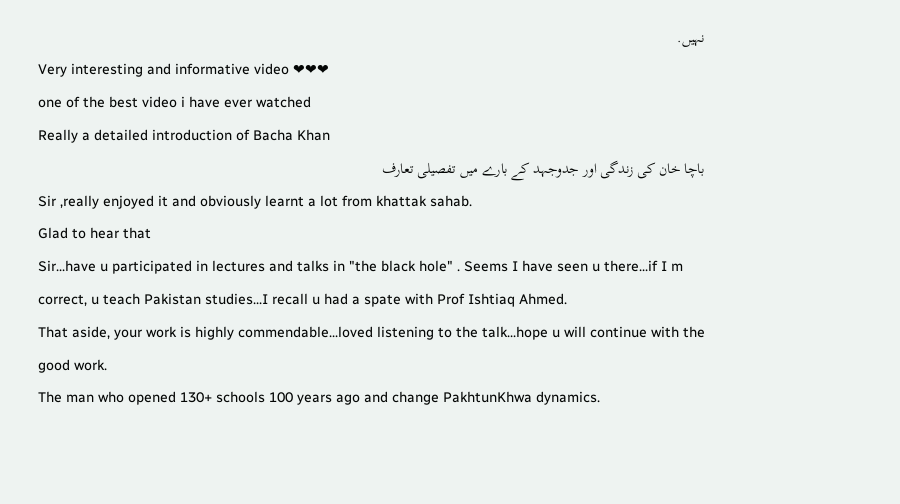نہیں.
Very interesting and informative video ❤❤❤
one of the best video i have ever watched
Really a detailed introduction of Bacha Khan
باچا خان کی زندگی اور جدوجہد کے بارے میں تفصیلی تعارف
Sir ,really enjoyed it and obviously learnt a lot from khattak sahab.
Glad to hear that
Sir...have u participated in lectures and talks in "the black hole" . Seems I have seen u there...if I m correct, u teach Pakistan studies...I recall u had a spate with Prof Ishtiaq Ahmed.
That aside, your work is highly commendable...loved listening to the talk...hope u will continue with the good work.
The man who opened 130+ schools 100 years ago and change PakhtunKhwa dynamics.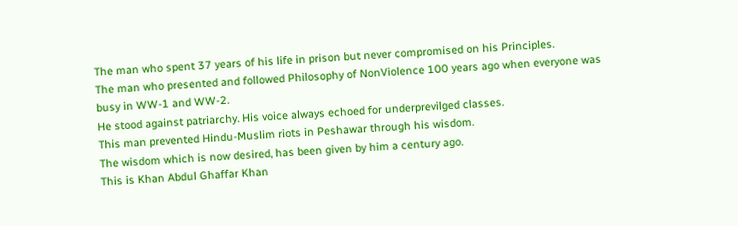The man who spent 37 years of his life in prison but never compromised on his Principles.
The man who presented and followed Philosophy of NonViolence 100 years ago when everyone was busy in WW-1 and WW-2.
He stood against patriarchy. His voice always echoed for underprevilged classes.
This man prevented Hindu-Muslim riots in Peshawar through his wisdom.
The wisdom which is now desired, has been given by him a century ago.
This is Khan Abdul Ghaffar Khan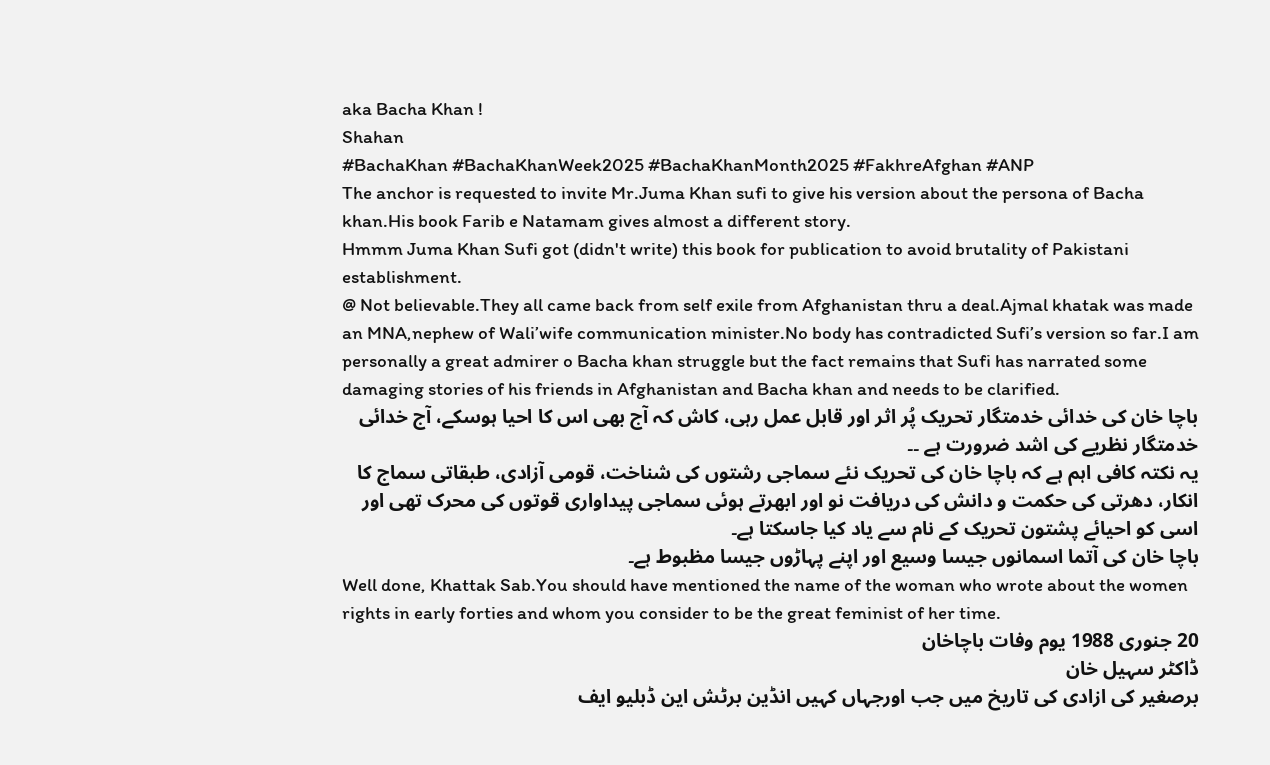aka Bacha Khan !
Shahan
#BachaKhan #BachaKhanWeek2025 #BachaKhanMonth2025 #FakhreAfghan #ANP
The anchor is requested to invite Mr.Juma Khan sufi to give his version about the persona of Bacha khan.His book Farib e Natamam gives almost a different story.
Hmmm Juma Khan Sufi got (didn't write) this book for publication to avoid brutality of Pakistani establishment.
@ Not believable.They all came back from self exile from Afghanistan thru a deal.Ajmal khatak was made an MNA,nephew of Wali’wife communication minister.No body has contradicted Sufi’s version so far.I am personally a great admirer o Bacha khan struggle but the fact remains that Sufi has narrated some damaging stories of his friends in Afghanistan and Bacha khan and needs to be clarified.
باچا خان کی خدائی خدمتگار تحریک پُر اثر اور قابل عمل رہی، کاش کہ آج بھی اس کا احیا ہوسکے، آج خدائی خدمتگار نظریے کی اشد ضرورت ہے ۔۔
یہ نکتہ کافی اہم ہے کہ باچا خان کی تحریک نئے سماجی رشتوں کی شناخت، قومی آزادی، طبقاتی سماج کا انکار، دھرتی کی حکمت و دانش کی دریافت نو اور ابھرتے ہوئی سماجی پیداواری قوتوں کی محرک تھی اور اسی کو احیائے پشتون تحریک کے نام سے یاد کیا جاسکتا ہے۔
باچا خان کی آتما اسمانوں جیسا وسیع اور اپنے پہاڑوں جیسا مظبوط ہے۔
Well done, Khattak Sab.You should have mentioned the name of the woman who wrote about the women rights in early forties and whom you consider to be the great feminist of her time.
20 جنوری 1988 یوم وفات باچاخان
ڈاکٹر سہیل خان
برصغیر کی ازادی کی تاریخ میں جب اورجہاں کہیں انڈین برٹش این ڈبلیو ایف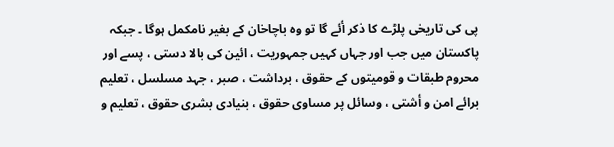پی کی تاریخی پلڑے کا ذکر أئے گا تو وہ باچاخان کے بغیر نامکمل ہوگا ۔ جبکہ پاکستان میں جب اور جہاں کہیں جمہوریت ، ائین کی بالا دستی ، پسے اور محروم طبقات و قومیتوں کے حقوق ، برداشت ، صبر ، جہد مسلسل ، تعلیم برائے امن و أشتی ، وسائل پر مساوی حقوق ، بنیادی بشری حقوق ، تعلیم و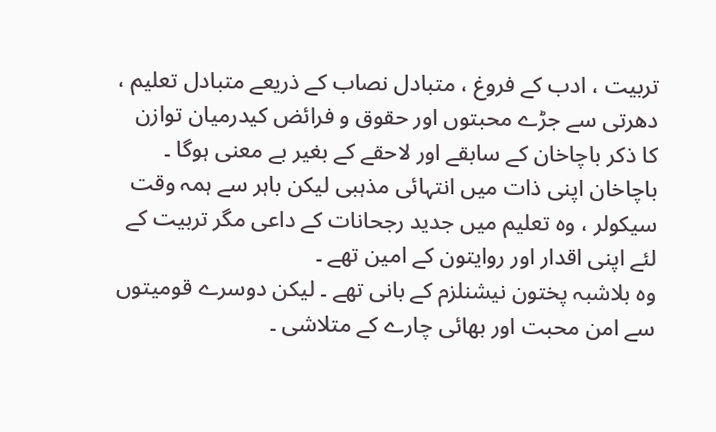تربیت ، ادب کے فروغ ، متبادل نصاب کے ذریعے متبادل تعلیم ، دھرتی سے جڑے محبتوں اور حقوق و فرائض کیدرمیان توازن کا ذکر باچاخان کے سابقے اور لاحقے کے بغیر بے معنی ہوگا ۔
باچاخان اپنی ذات میں انتہائی مذہبی لیکن باہر سے ہمہ وقت سیکولر ، وہ تعلیم میں جدید رجحانات کے داعی مگر تربیت کے لئے اپنی اقدار اور روایتون کے امین تھے ۔
وہ بلاشبہ پختون نیشنلزم کے بانی تھے ۔ لیکن دوسرے قومیتوں سے امن محبت اور بھائی چارے کے متلاشی ۔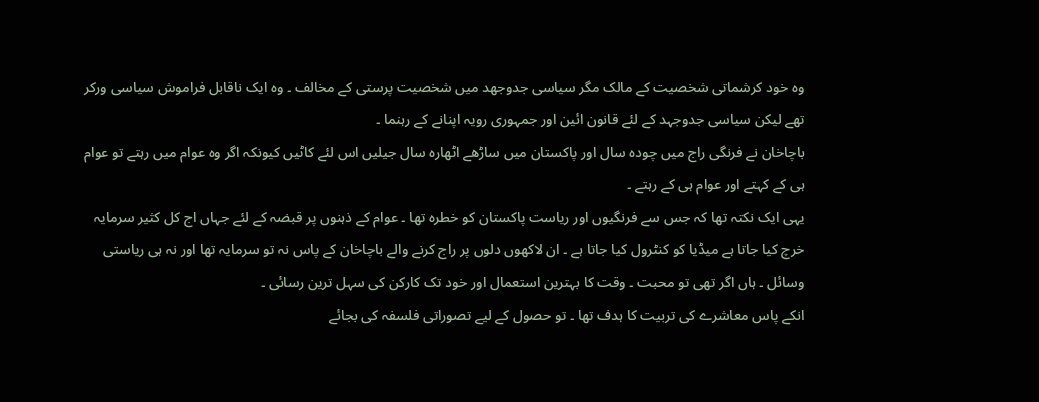وہ خود کرشماتی شخصیت کے مالک مگر سیاسی جدوجھد میں شخصیت پرستی کے مخالف ۔ وہ ایک ناقابل فراموش سیاسی ورکر تھے لیکن سیاسی جدوجہد کے لئے قانون ائین اور جمہوری رویہ اپنانے کے رہنما ۔
باچاخان نے فرنگی راج میں چودہ سال اور پاکستان میں ساڑھے اٹھارہ سال جیلیں اس لئے کاٹیں کیونکہ اگر وہ عوام میں رہتے تو عوام ہی کے کہتے اور عوام ہی کے رہتے ۔
یہی ایک نکتہ تھا کہ جس سے فرنگیوں اور ریاست پاکستان کو خطرہ تھا ۔ عوام کے ذہنوں پر قبضہ کے لئے جہاں اج کل کثیر سرمایہ خرچ کیا جاتا ہے میڈیا کو کنٹرول کیا جاتا ہے ۔ ان لاکھوں دلوں پر راج کرنے والے باچاخان کے پاس نہ تو سرمایہ تھا اور نہ ہی ریاستی وسائل ۔ ہاں اگر تھی تو محبت ۔ وقت کا بہترین استعمال اور خود تک کارکن کی سہل ترین رسائی ۔
انکے پاس معاشرے کی تربیت کا ہدف تھا ۔ تو حصول کے لیے تصوراتی فلسفہ کی بجائے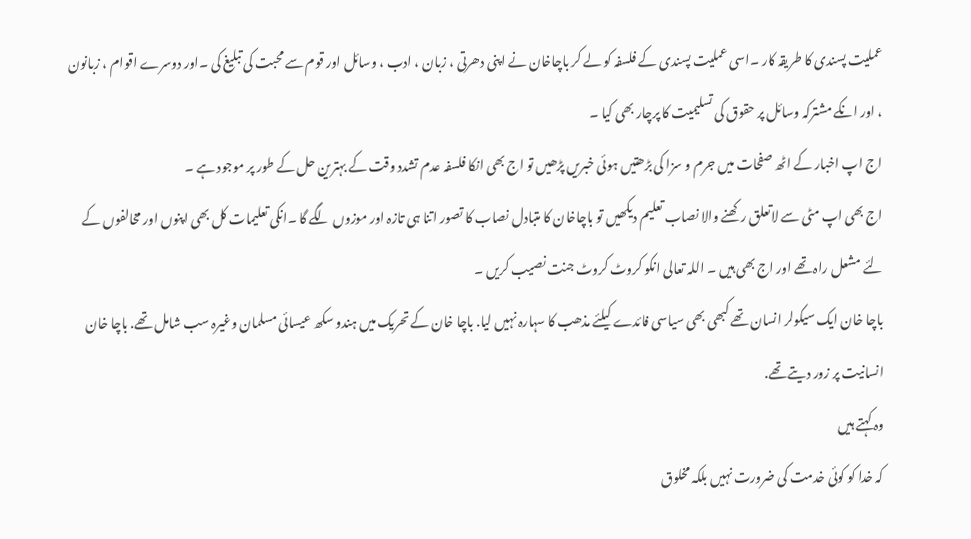عملیت پسندی کا طریقہ کار ۔اسی عملیت پسندی کے فلسفہ کو لے کر باچاخان نے اپنی دھرتی ، زبان ، ادب ، وسائل اور قوم سے محبت کی تبلیغ کی ۔اور دوسرے اقوام ، زبانون ، اور انکے مشترکہ وسائل پر حقوق کی تسلیمیت کا پرچار بھی کیا ۔
اج اپ اخبار کے اٹھ صفحات میں جرم و سزا کی بڑھتیں ہوئی خبریں پڑھیں تو اج بھی انکا فلسفہ عدم تشدد وقت کے بہترین حل کے طور پر موجود ہے ۔
اج بھی اپ مٹی سے لاتعلق رکھنے والا نصاب تعلیم دیکھیں تو باچاخان کا متبادل نصاب کا تصور اتنا ہی تازہ اور موزوں لگے گا ۔انکی تعلیمات کل بھی اپنوں اور مخالفوں کے لئے مشعل راہ تھے اور اج بھی ہیں ۔ اللہ تعالی انکو کروٹ کروٹ جنت نصیب کریں ۔
باچا خان ایک سیکولر انسان تھے کبھی بھی سیاسی فائدے کیلئے مذھب کا سہارہ نہیں لیا. باچا خان کے تحریک میں ہندو سکھ عیسائی مسلمان وغیرہ سب شامل تھے. باچا خان انسانیت پر زور دیتے تھے.
وہ کہتے ہیں
کہ خدا کو کوئی خدمت کی ضرورت نہیں بلکہ مخلوق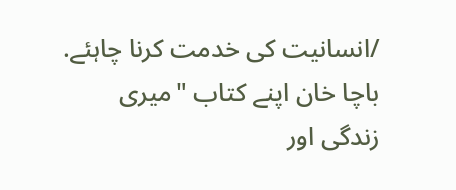/انسانیت کی خدمت کرنا چاہئے.
باچا خان اپنے کتاب "میری زندگی اور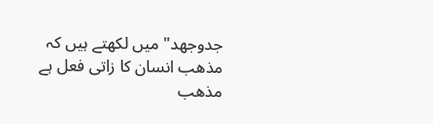جدوجھد" میں لکھتے ہیں کہ مذھب انسان کا زاتی فعل ہے مذھب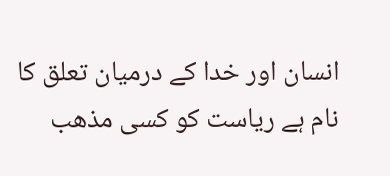انسان اور خدا کے درمیان تعلق کا نام ہے ریاست کو کسی مذھب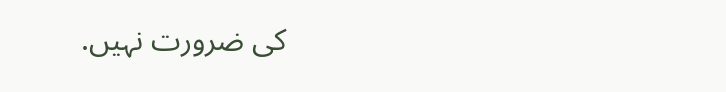کی ضرورت نہیں.